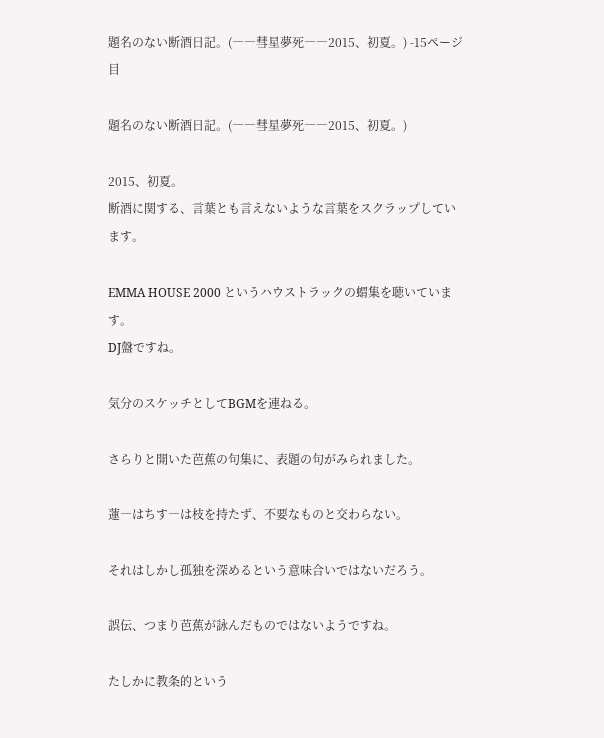題名のない断酒日記。(――彗星夢死――2015、初夏。) -15ページ目

題名のない断酒日記。(――彗星夢死――2015、初夏。)

2015、初夏。
断酒に関する、言葉とも言えないような言葉をスクラップしています。

EMMA HOUSE 2000 というハウストラックの蝟集を聴いています。
DJ盤ですね。

気分のスケッチとしてBGMを連ねる。

さらりと開いた芭蕉の句集に、表題の句がみられました。

蓮―はちす―は枝を持たず、不要なものと交わらない。

それはしかし孤独を深めるという意味合いではないだろう。

誤伝、つまり芭蕉が詠んだものではないようですね。

たしかに教条的という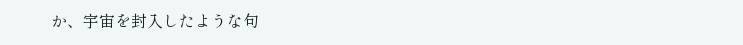か、宇宙を封入したような句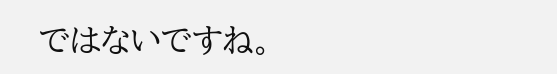ではないですね。